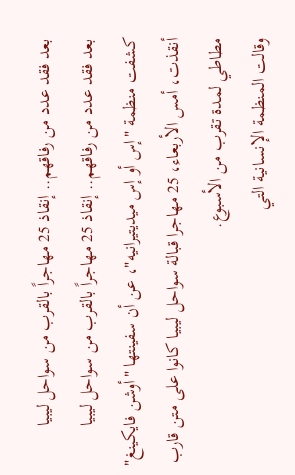بعد فقد عدد من رفاقهم.. إنقاذ 25 مهاجراً بالقرب من سواحل ليبيا
بعد فقد عدد من رفاقهم.. إنقاذ 25 مهاجراً بالقرب من سواحل ليبيا
كشفت منظمة "إس أو إس ميديتيرانيه"، عن أن سفينتها "أوشن فايكينغ" أنقذت، أمس الأربعاء، 25 مهاجرا قبالة سواحل ليبيا كانوا على متن قارب مطاطي لمدة تقرب من الأسبوع.
وقالت المنظمة الإنسانية التي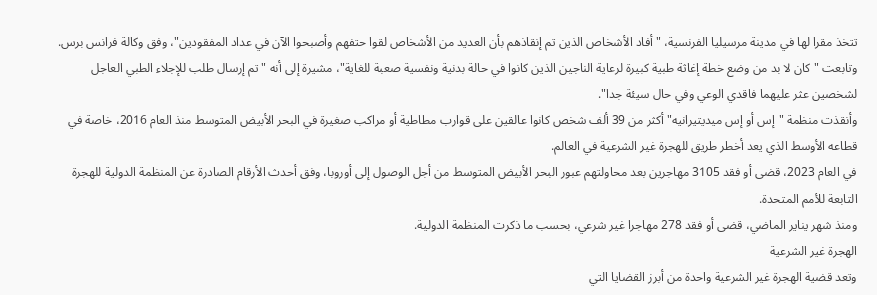تتخذ مقرا لها في مدينة مرسيليا الفرنسية، "أفاد الأشخاص الذين تم إنقاذهم بأن العديد من الأشخاص لقوا حتفهم وأصبحوا الآن في عداد المفقودين"، وفق وكالة فرانس برس.
وتابعت "كان لا بد من وضع خطة إغاثة طبية كبيرة لرعاية الناجين الذين كانوا في حالة بدنية ونفسية صعبة للغاية"، مشيرة إلى أنه "تم إرسال طلب للإجلاء الطبي العاجل لشخصين عثر عليهما فاقدي الوعي وفي حال سيئة جدا".
وأنقذت منظمة "إس أو إس ميديتيرانيه" أكثر من 39 ألف شخص كانوا عالقين على قوارب مطاطية أو مراكب صغيرة في البحر الأبيض المتوسط منذ العام 2016، خاصة في قطاعه الأوسط الذي يعد أخطر طريق للهجرة غير الشرعية في العالم.
في العام 2023، قضى أو فقد 3105 مهاجرين بعد محاولتهم عبور البحر الأبيض المتوسط من أجل الوصول إلى أوروبا، وفق أحدث الأرقام الصادرة عن المنظمة الدولية للهجرة التابعة للأمم المتحدة.
ومنذ شهر يناير الماضي، قضى أو فقد 278 مهاجرا غير شرعي، بحسب ما ذكرت المنظمة الدولية.
الهجرة غير الشرعية
وتعد قضية الهجرة غير الشرعية واحدة من أبرز القضايا التي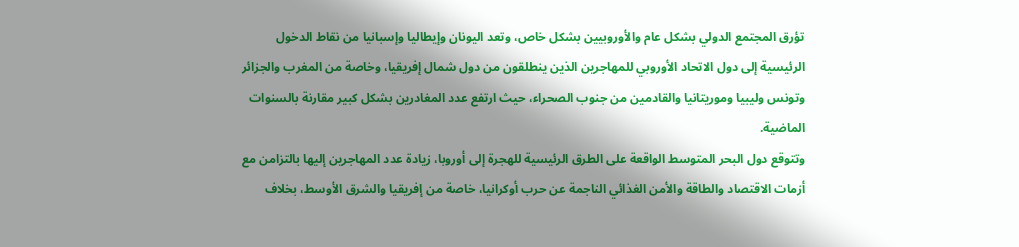تؤرق المجتمع الدولي بشكل عام والأوروبيين بشكل خاص، وتعد اليونان وإيطاليا وإسبانيا من نقاط الدخول الرئيسية إلى دول الاتحاد الأوروبي للمهاجرين الذين ينطلقون من دول شمال إفريقيا، وخاصة من المغرب والجزائر وتونس وليبيا وموريتانيا والقادمين من جنوب الصحراء، حيث ارتفع عدد المغادرين بشكل كبير مقارنة بالسنوات الماضية.
وتتوقع دول البحر المتوسط الواقعة على الطرق الرئيسية للهجرة إلى أوروبا، زيادة عدد المهاجرين إليها بالتزامن مع أزمات الاقتصاد والطاقة والأمن الغذائي الناجمة عن حرب أوكرانيا، خاصة من إفريقيا والشرق الأوسط، بخلاف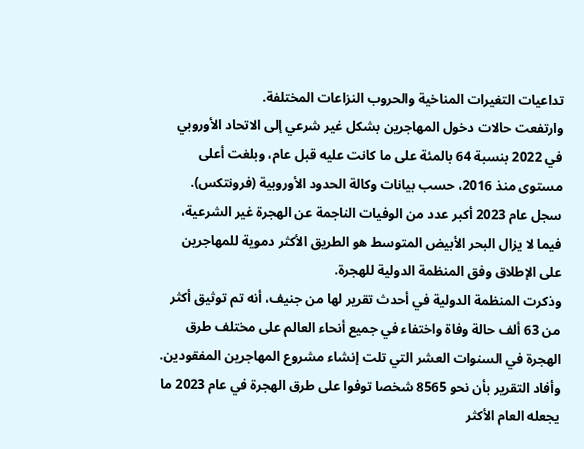تداعيات التغيرات المناخية والحروب النزاعات المختلفة.
وارتفعت حالات دخول المهاجرين بشكل غير شرعي إلى الاتحاد الأوروبي في 2022 بنسبة 64 بالمئة على ما كانت عليه قبل عام، وبلغت أعلى مستوى منذ 2016، حسب بيانات وكالة الحدود الأوروبية (فرونتكس).
سجل عام 2023 أكبر عدد من الوفيات الناجمة عن الهجرة غير الشرعية، فيما لا يزال البحر الأبيض المتوسط هو الطريق الأكثر دموية للمهاجرين على الإطلاق وفق المنظمة الدولية للهجرة.
وذكرت المنظمة الدولية في أحدث تقرير لها من جنيف، أنه تم توثيق أكثر من 63 ألف حالة وفاة واختفاء في جميع أنحاء العالم على مختلف طرق الهجرة في السنوات العشر التي تلت إنشاء مشروع المهاجرين المفقودين.
وأفاد التقرير بأن نحو 8565 شخصا توفوا على طرق الهجرة في عام 2023 ما يجعله العام الأكثر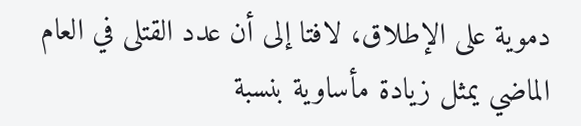دموية على الإطلاق، لافتا إلى أن عدد القتلى في العام الماضي يمثل زيادة مأساوية بنسبة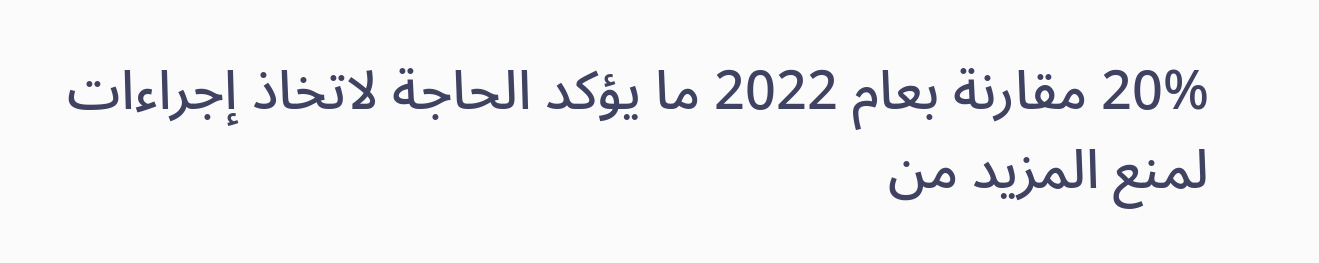20% مقارنة بعام 2022 ما يؤكد الحاجة لاتخاذ إجراءات لمنع المزيد من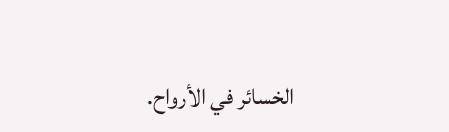الخسائر في الأرواح.